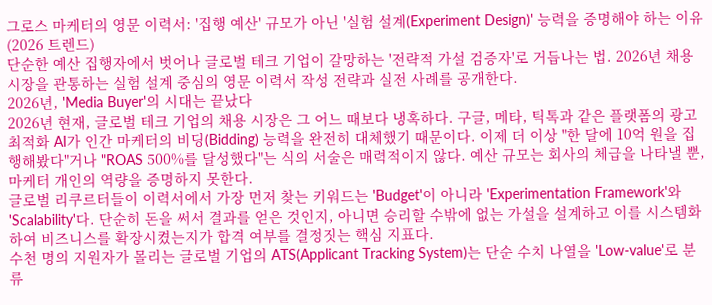그로스 마케터의 영문 이력서: '집행 예산' 규모가 아닌 '실험 설계(Experiment Design)' 능력을 증명해야 하는 이유 (2026 트렌드)
단순한 예산 집행자에서 벗어나 글로벌 테크 기업이 갈망하는 '전략적 가설 검증자'로 거듭나는 법. 2026년 채용 시장을 관통하는 실험 설계 중심의 영문 이력서 작성 전략과 실전 사례를 공개한다.
2026년, 'Media Buyer'의 시대는 끝났다
2026년 현재, 글로벌 테크 기업의 채용 시장은 그 어느 때보다 냉혹하다. 구글, 메타, 틱톡과 같은 플랫폼의 광고 최적화 AI가 인간 마케터의 비딩(Bidding) 능력을 완전히 대체했기 때문이다. 이제 더 이상 "한 달에 10억 원을 집행해봤다"거나 "ROAS 500%를 달성했다"는 식의 서술은 매력적이지 않다. 예산 규모는 회사의 체급을 나타낼 뿐, 마케터 개인의 역량을 증명하지 못한다.
글로벌 리쿠르터들이 이력서에서 가장 먼저 찾는 키워드는 'Budget'이 아니라 'Experimentation Framework'와 'Scalability'다. 단순히 돈을 써서 결과를 얻은 것인지, 아니면 승리할 수밖에 없는 가설을 설계하고 이를 시스템화하여 비즈니스를 확장시켰는지가 합격 여부를 결정짓는 핵심 지표다.
수천 명의 지원자가 몰리는 글로벌 기업의 ATS(Applicant Tracking System)는 단순 수치 나열을 'Low-value'로 분류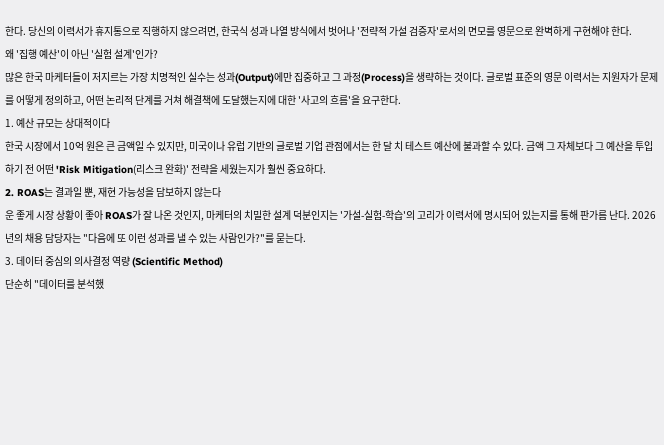한다. 당신의 이력서가 휴지통으로 직행하지 않으려면, 한국식 성과 나열 방식에서 벗어나 '전략적 가설 검증자'로서의 면모를 영문으로 완벽하게 구현해야 한다.
왜 '집행 예산'이 아닌 '실험 설계'인가?
많은 한국 마케터들이 저지르는 가장 치명적인 실수는 성과(Output)에만 집중하고 그 과정(Process)을 생략하는 것이다. 글로벌 표준의 영문 이력서는 지원자가 문제를 어떻게 정의하고, 어떤 논리적 단계를 거쳐 해결책에 도달했는지에 대한 '사고의 흐름'을 요구한다.
1. 예산 규모는 상대적이다
한국 시장에서 10억 원은 큰 금액일 수 있지만, 미국이나 유럽 기반의 글로벌 기업 관점에서는 한 달 치 테스트 예산에 불과할 수 있다. 금액 그 자체보다 그 예산을 투입하기 전 어떤 'Risk Mitigation(리스크 완화)' 전략을 세웠는지가 훨씬 중요하다.
2. ROAS는 결과일 뿐, 재현 가능성을 담보하지 않는다
운 좋게 시장 상황이 좋아 ROAS가 잘 나온 것인지, 마케터의 치밀한 설계 덕분인지는 '가설-실험-학습'의 고리가 이력서에 명시되어 있는지를 통해 판가름 난다. 2026년의 채용 담당자는 "다음에 또 이런 성과를 낼 수 있는 사람인가?"를 묻는다.
3. 데이터 중심의 의사결정 역량 (Scientific Method)
단순히 "데이터를 분석했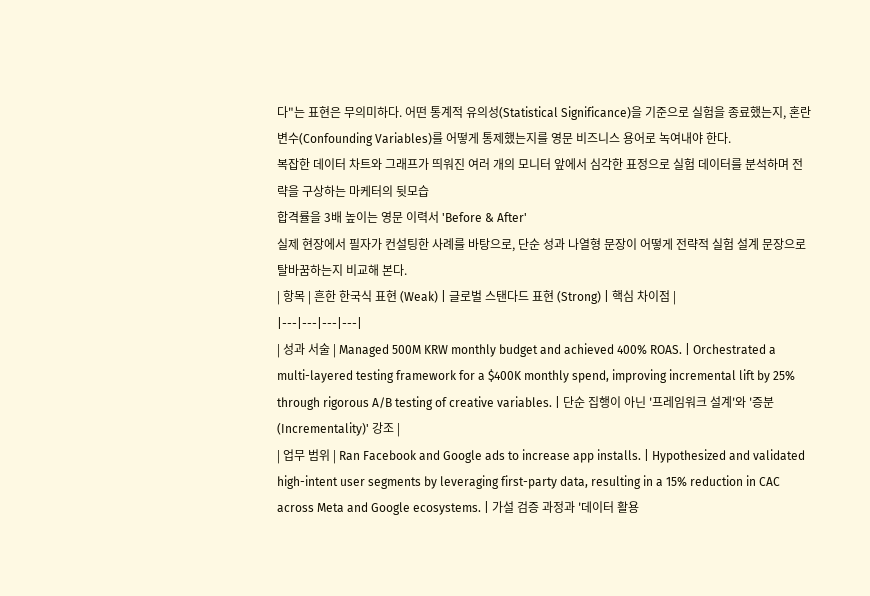다"는 표현은 무의미하다. 어떤 통계적 유의성(Statistical Significance)을 기준으로 실험을 종료했는지, 혼란 변수(Confounding Variables)를 어떻게 통제했는지를 영문 비즈니스 용어로 녹여내야 한다.
복잡한 데이터 차트와 그래프가 띄워진 여러 개의 모니터 앞에서 심각한 표정으로 실험 데이터를 분석하며 전략을 구상하는 마케터의 뒷모습
합격률을 3배 높이는 영문 이력서 'Before & After'
실제 현장에서 필자가 컨설팅한 사례를 바탕으로, 단순 성과 나열형 문장이 어떻게 전략적 실험 설계 문장으로 탈바꿈하는지 비교해 본다.
| 항목 | 흔한 한국식 표현 (Weak) | 글로벌 스탠다드 표현 (Strong) | 핵심 차이점 |
|---|---|---|---|
| 성과 서술 | Managed 500M KRW monthly budget and achieved 400% ROAS. | Orchestrated a multi-layered testing framework for a $400K monthly spend, improving incremental lift by 25% through rigorous A/B testing of creative variables. | 단순 집행이 아닌 '프레임워크 설계'와 '증분(Incrementality)' 강조 |
| 업무 범위 | Ran Facebook and Google ads to increase app installs. | Hypothesized and validated high-intent user segments by leveraging first-party data, resulting in a 15% reduction in CAC across Meta and Google ecosystems. | 가설 검증 과정과 '데이터 활용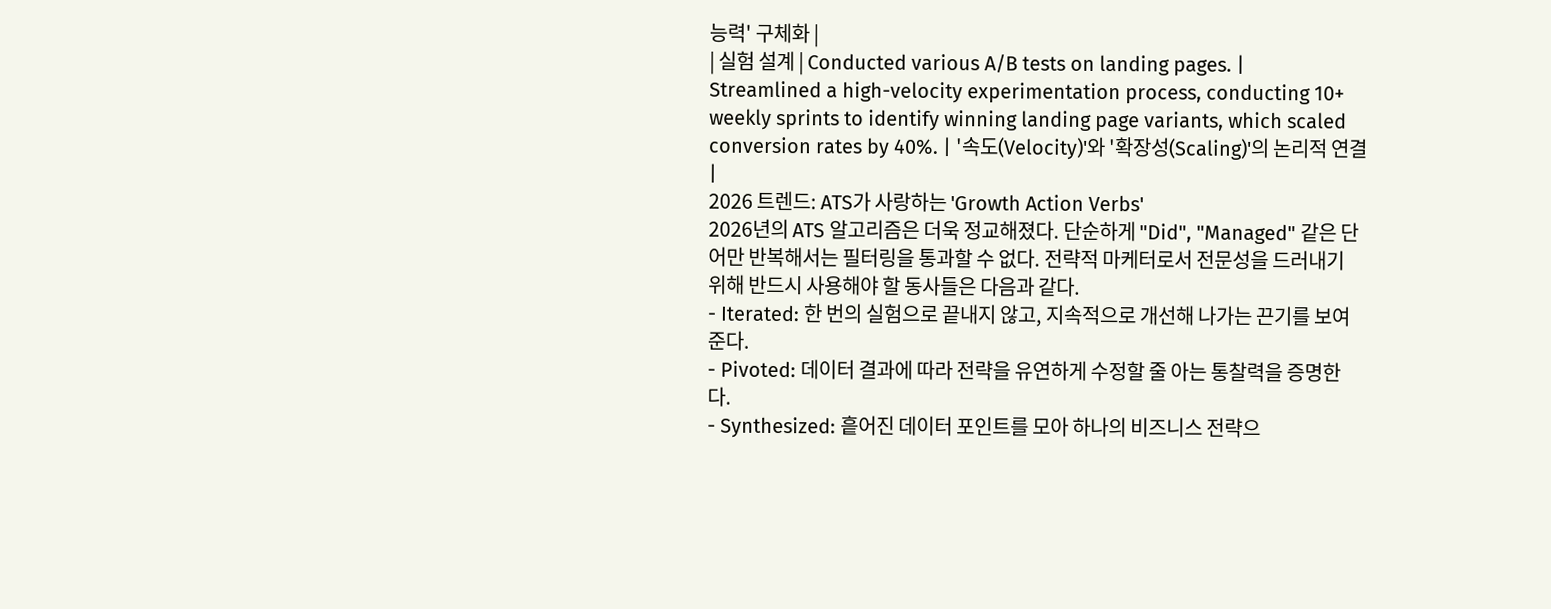능력' 구체화 |
| 실험 설계 | Conducted various A/B tests on landing pages. | Streamlined a high-velocity experimentation process, conducting 10+ weekly sprints to identify winning landing page variants, which scaled conversion rates by 40%. | '속도(Velocity)'와 '확장성(Scaling)'의 논리적 연결 |
2026 트렌드: ATS가 사랑하는 'Growth Action Verbs'
2026년의 ATS 알고리즘은 더욱 정교해졌다. 단순하게 "Did", "Managed" 같은 단어만 반복해서는 필터링을 통과할 수 없다. 전략적 마케터로서 전문성을 드러내기 위해 반드시 사용해야 할 동사들은 다음과 같다.
- Iterated: 한 번의 실험으로 끝내지 않고, 지속적으로 개선해 나가는 끈기를 보여준다.
- Pivoted: 데이터 결과에 따라 전략을 유연하게 수정할 줄 아는 통찰력을 증명한다.
- Synthesized: 흩어진 데이터 포인트를 모아 하나의 비즈니스 전략으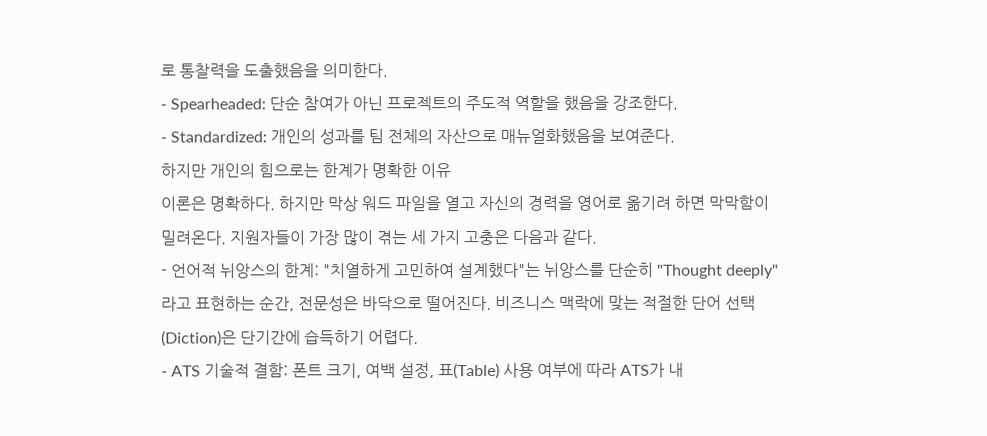로 통찰력을 도출했음을 의미한다.
- Spearheaded: 단순 참여가 아닌 프로젝트의 주도적 역할을 했음을 강조한다.
- Standardized: 개인의 성과를 팀 전체의 자산으로 매뉴얼화했음을 보여준다.
하지만 개인의 힘으로는 한계가 명확한 이유
이론은 명확하다. 하지만 막상 워드 파일을 열고 자신의 경력을 영어로 옮기려 하면 막막함이 밀려온다. 지원자들이 가장 많이 겪는 세 가지 고충은 다음과 같다.
- 언어적 뉘앙스의 한계: "치열하게 고민하여 설계했다"는 뉘앙스를 단순히 "Thought deeply"라고 표현하는 순간, 전문성은 바닥으로 떨어진다. 비즈니스 맥락에 맞는 적절한 단어 선택(Diction)은 단기간에 습득하기 어렵다.
- ATS 기술적 결함: 폰트 크기, 여백 설정, 표(Table) 사용 여부에 따라 ATS가 내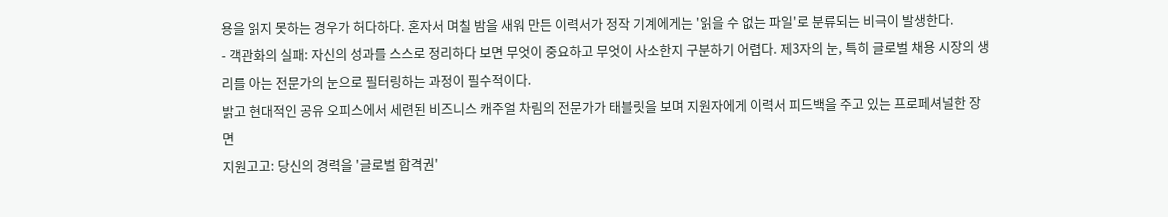용을 읽지 못하는 경우가 허다하다. 혼자서 며칠 밤을 새워 만든 이력서가 정작 기계에게는 '읽을 수 없는 파일'로 분류되는 비극이 발생한다.
- 객관화의 실패: 자신의 성과를 스스로 정리하다 보면 무엇이 중요하고 무엇이 사소한지 구분하기 어렵다. 제3자의 눈, 특히 글로벌 채용 시장의 생리를 아는 전문가의 눈으로 필터링하는 과정이 필수적이다.
밝고 현대적인 공유 오피스에서 세련된 비즈니스 캐주얼 차림의 전문가가 태블릿을 보며 지원자에게 이력서 피드백을 주고 있는 프로페셔널한 장면
지원고고: 당신의 경력을 '글로벌 합격권'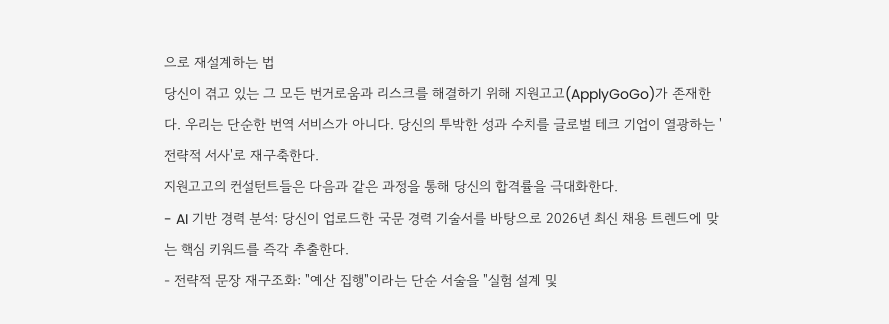으로 재설계하는 법
당신이 겪고 있는 그 모든 번거로움과 리스크를 해결하기 위해 지원고고(ApplyGoGo)가 존재한다. 우리는 단순한 번역 서비스가 아니다. 당신의 투박한 성과 수치를 글로벌 테크 기업이 열광하는 '전략적 서사'로 재구축한다.
지원고고의 컨설턴트들은 다음과 같은 과정을 통해 당신의 합격률을 극대화한다.
- AI 기반 경력 분석: 당신이 업로드한 국문 경력 기술서를 바탕으로 2026년 최신 채용 트렌드에 맞는 핵심 키워드를 즉각 추출한다.
- 전략적 문장 재구조화: "예산 집행"이라는 단순 서술을 "실험 설계 및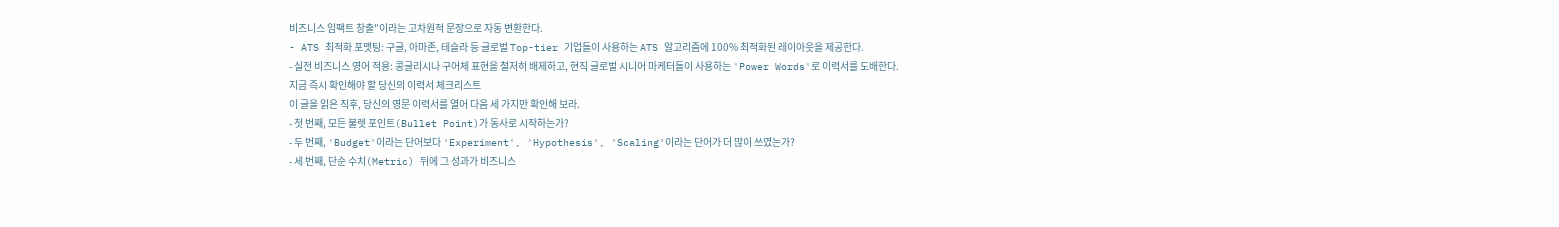비즈니스 임팩트 창출"이라는 고차원적 문장으로 자동 변환한다.
- ATS 최적화 포맷팅: 구글, 아마존, 테슬라 등 글로벌 Top-tier 기업들이 사용하는 ATS 알고리즘에 100% 최적화된 레이아웃을 제공한다.
- 실전 비즈니스 영어 적용: 콩글리시나 구어체 표현을 철저히 배제하고, 현직 글로벌 시니어 마케터들이 사용하는 'Power Words'로 이력서를 도배한다.
지금 즉시 확인해야 할 당신의 이력서 체크리스트
이 글을 읽은 직후, 당신의 영문 이력서를 열어 다음 세 가지만 확인해 보라.
- 첫 번째, 모든 불렛 포인트(Bullet Point)가 동사로 시작하는가?
- 두 번째, 'Budget'이라는 단어보다 'Experiment', 'Hypothesis', 'Scaling'이라는 단어가 더 많이 쓰였는가?
- 세 번째, 단순 수치(Metric) 뒤에 그 성과가 비즈니스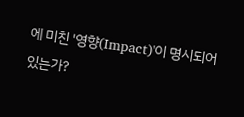에 미친 '영향(Impact)'이 명시되어 있는가?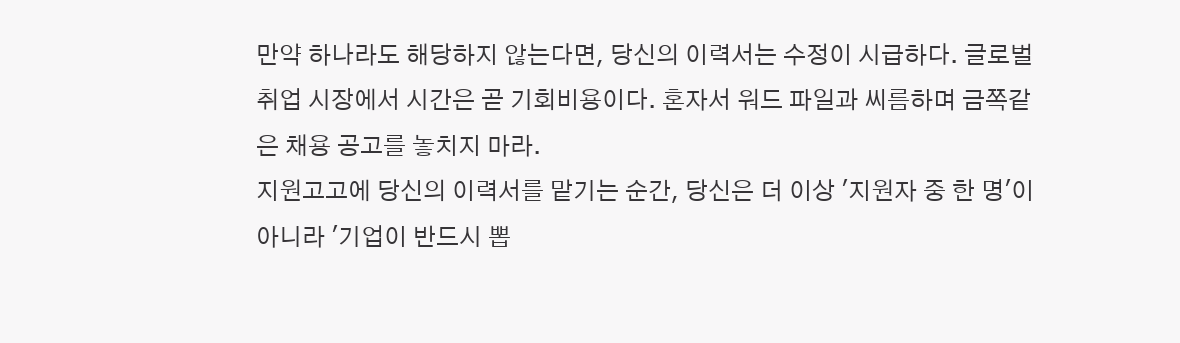만약 하나라도 해당하지 않는다면, 당신의 이력서는 수정이 시급하다. 글로벌 취업 시장에서 시간은 곧 기회비용이다. 혼자서 워드 파일과 씨름하며 금쪽같은 채용 공고를 놓치지 마라.
지원고고에 당신의 이력서를 맡기는 순간, 당신은 더 이상 '지원자 중 한 명'이 아니라 '기업이 반드시 뽑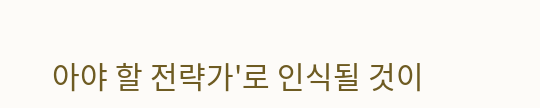아야 할 전략가'로 인식될 것이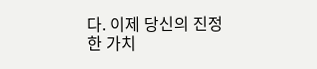다. 이제 당신의 진정한 가치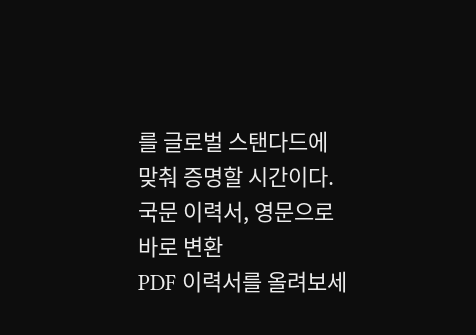를 글로벌 스탠다드에 맞춰 증명할 시간이다.
국문 이력서, 영문으로 바로 변환
PDF 이력서를 올려보세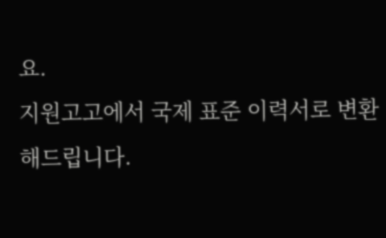요.
지원고고에서 국제 표준 이력서로 변환해드립니다.